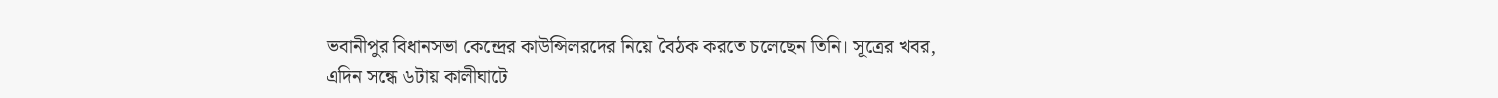ভবানীপুর বিধানসভা কেন্দ্রের কাউন্সিলরদের নিয়ে বৈঠক করতে চলেছেন তিনি। সূত্রের খবর, এদিন সন্ধে ৬টায় কালীঘাটে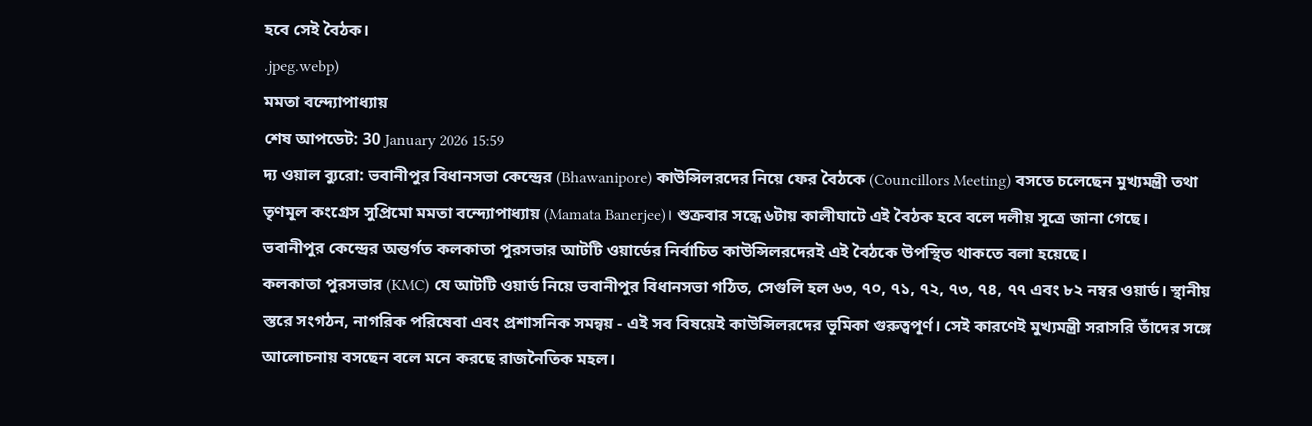হবে সেই বৈঠক।
.jpeg.webp)
মমতা বন্দ্যোপাধ্যায়
শেষ আপডেট: 30 January 2026 15:59
দ্য ওয়াল ব্যুরো: ভবানীপুর বিধানসভা কেন্দ্রের (Bhawanipore) কাউন্সিলরদের নিয়ে ফের বৈঠকে (Councillors Meeting) বসতে চলেছেন মুখ্যমন্ত্রী তথা তৃণমূল কংগ্রেস সুপ্রিমো মমতা বন্দ্যোপাধ্যায় (Mamata Banerjee)। শুক্রবার সন্ধে ৬টায় কালীঘাটে এই বৈঠক হবে বলে দলীয় সূত্রে জানা গেছে।
ভবানীপুর কেন্দ্রের অন্তর্গত কলকাতা পুরসভার আটটি ওয়ার্ডের নির্বাচিত কাউন্সিলরদেরই এই বৈঠকে উপস্থিত থাকতে বলা হয়েছে।
কলকাতা পুরসভার (KMC) যে আটটি ওয়ার্ড নিয়ে ভবানীপুর বিধানসভা গঠিত, সেগুলি হল ৬৩, ৭০, ৭১, ৭২, ৭৩, ৭৪, ৭৭ এবং ৮২ নম্বর ওয়ার্ড। স্থানীয় স্তরে সংগঠন, নাগরিক পরিষেবা এবং প্রশাসনিক সমন্বয় - এই সব বিষয়েই কাউন্সিলরদের ভূমিকা গুরুত্বপূর্ণ। সেই কারণেই মুখ্যমন্ত্রী সরাসরি তাঁদের সঙ্গে আলোচনায় বসছেন বলে মনে করছে রাজনৈতিক মহল।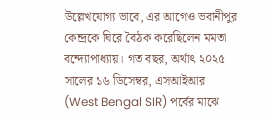উল্লেখযোগ্য ভাবে, এর আগেও ভবানীপুর কেন্দ্রকে ঘিরে বৈঠক করেছিলেন মমতা বন্দ্যোপাধ্যায়। গত বছর, অর্থাৎ ২০২৫ সালের ১৬ ডিসেম্বর, এসআইআর (West Bengal SIR) পর্বের মাঝে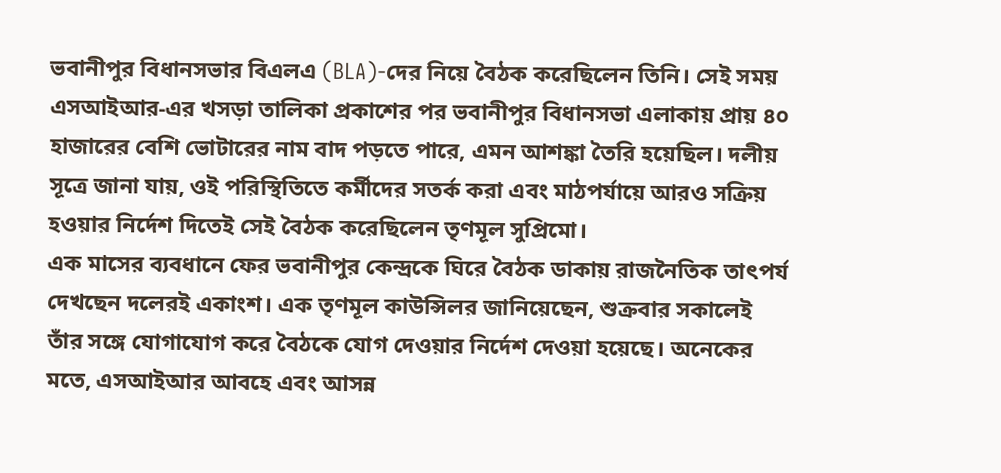ভবানীপুর বিধানসভার বিএলএ (BLA)-দের নিয়ে বৈঠক করেছিলেন তিনি। সেই সময় এসআইআর-এর খসড়া তালিকা প্রকাশের পর ভবানীপুর বিধানসভা এলাকায় প্রায় ৪০ হাজারের বেশি ভোটারের নাম বাদ পড়তে পারে, এমন আশঙ্কা তৈরি হয়েছিল। দলীয় সূত্রে জানা যায়, ওই পরিস্থিতিতে কর্মীদের সতর্ক করা এবং মাঠপর্যায়ে আরও সক্রিয় হওয়ার নির্দেশ দিতেই সেই বৈঠক করেছিলেন তৃণমূল সুপ্রিমো।
এক মাসের ব্যবধানে ফের ভবানীপুর কেন্দ্রকে ঘিরে বৈঠক ডাকায় রাজনৈতিক তাৎপর্য দেখছেন দলেরই একাংশ। এক তৃণমূল কাউন্সিলর জানিয়েছেন, শুক্রবার সকালেই তাঁর সঙ্গে যোগাযোগ করে বৈঠকে যোগ দেওয়ার নির্দেশ দেওয়া হয়েছে। অনেকের মতে, এসআইআর আবহে এবং আসন্ন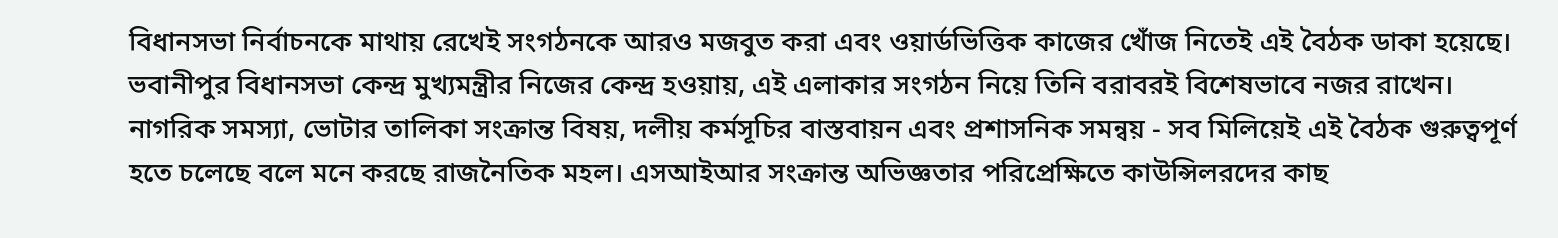বিধানসভা নির্বাচনকে মাথায় রেখেই সংগঠনকে আরও মজবুত করা এবং ওয়ার্ডভিত্তিক কাজের খোঁজ নিতেই এই বৈঠক ডাকা হয়েছে।
ভবানীপুর বিধানসভা কেন্দ্র মুখ্যমন্ত্রীর নিজের কেন্দ্র হওয়ায়, এই এলাকার সংগঠন নিয়ে তিনি বরাবরই বিশেষভাবে নজর রাখেন। নাগরিক সমস্যা, ভোটার তালিকা সংক্রান্ত বিষয়, দলীয় কর্মসূচির বাস্তবায়ন এবং প্রশাসনিক সমন্বয় - সব মিলিয়েই এই বৈঠক গুরুত্বপূর্ণ হতে চলেছে বলে মনে করছে রাজনৈতিক মহল। এসআইআর সংক্রান্ত অভিজ্ঞতার পরিপ্রেক্ষিতে কাউন্সিলরদের কাছ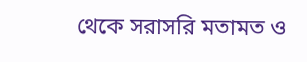থেকে সরাসরি মতামত ও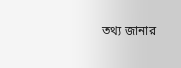তথ্য জানার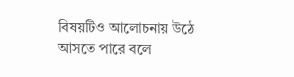বিষয়টিও আলোচনায় উঠে আসতে পারে বলে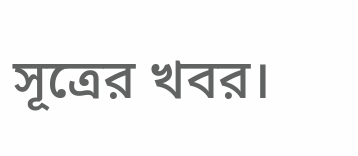সূত্রের খবর।